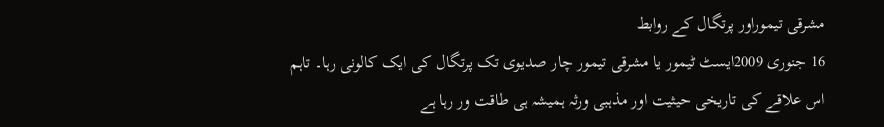مشرقی تیموراور پرتگال کے روابط
16 جنوری 2009ایسٹ ٹیمور یا مشرقی تیمور چار صدیوی تک پرتگال کی ایک کالونی رہا۔ تاہم اس علاقے کی تاریخی حیثیت اور مذہبی ورثہ ہمیشہ ہی طاقت ور رہا ہے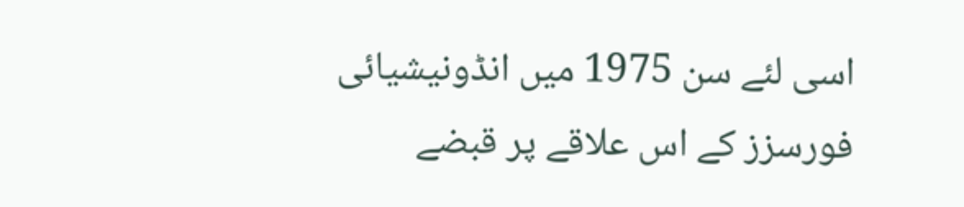اسی لئے سن 1975 میں انڈونیشیائی فورسزز کے اس علاقے پر قبضے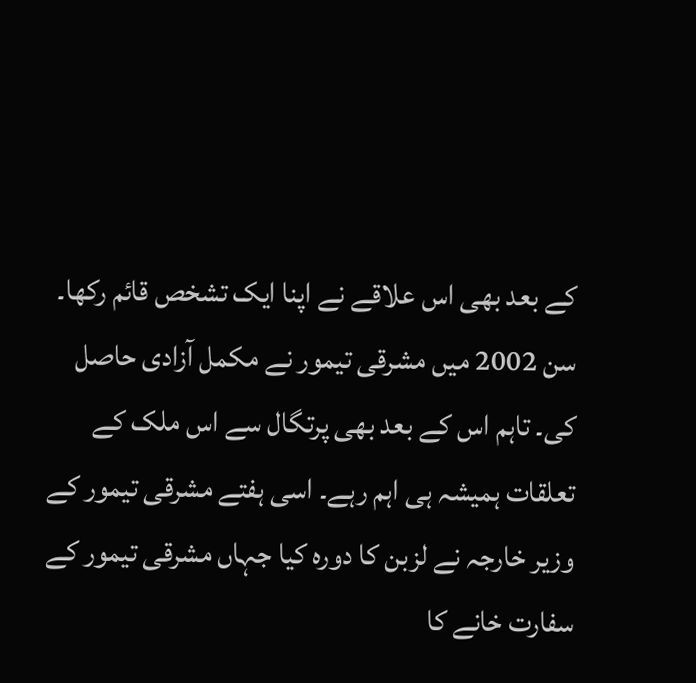کے بعد بھی اس علاقے نے اپنا ایک تشخص قائم رکھا۔ سن 2002 میں مشرقی تیمور نے مکمل آزادی حاصل کی۔ تاہم اس کے بعد بھی پرتگال سے اس ملک کے تعلقات ہمیشہ ہی اہم رہے۔ اسی ہفتے مشرقی تیمور کے وزیر خارجہ نے لزبن کا دورہ کیا جہاں مشرقی تیمور کے سفارت خانے کا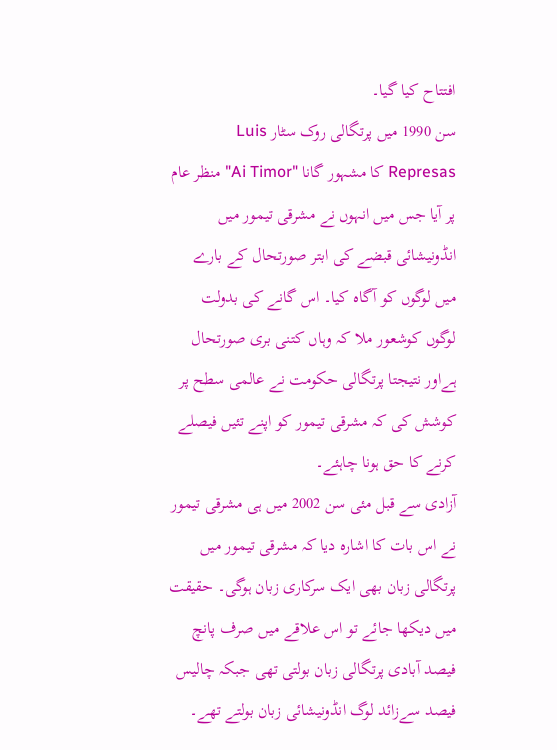افتتاح کیا گیا۔
سن 1990 میں پرتگالی روک سٹار Luis Represas کا مشہور گانا "Ai Timor" منظر عام پر آیا جس میں انہوں نے مشرقی تیمور میں انڈونیشائی قبضے کی ابتر صورتحال کے بارے میں لوگوں کو آگاہ کیا۔ اس گانے کی بدولت لوگوں کوشعور ملا کہ وہاں کتنی بری صورتحال ہےاور نتیجتا پرتگالی حکومت نے عالمی سطح پر کوشش کی کہ مشرقی تیمور کو اپنے تئیں فیصلے کرنے کا حق ہونا چاہئے۔
آزادی سے قبل مئی سن 2002 میں ہی مشرقی تیمور نے اس بات کا اشارہ دیا کہ مشرقی تیمور میں پرتگالی زبان بھی ایک سرکاری زبان ہوگی۔ حقیقت میں دیکھا جائے تو اس علاقے میں صرف پانچ فیصد آبادی پرتگالی زبان بولتی تھی جبکہ چالیس فیصد سےزائد لوگ انڈونیشائی زبان بولتے تھے۔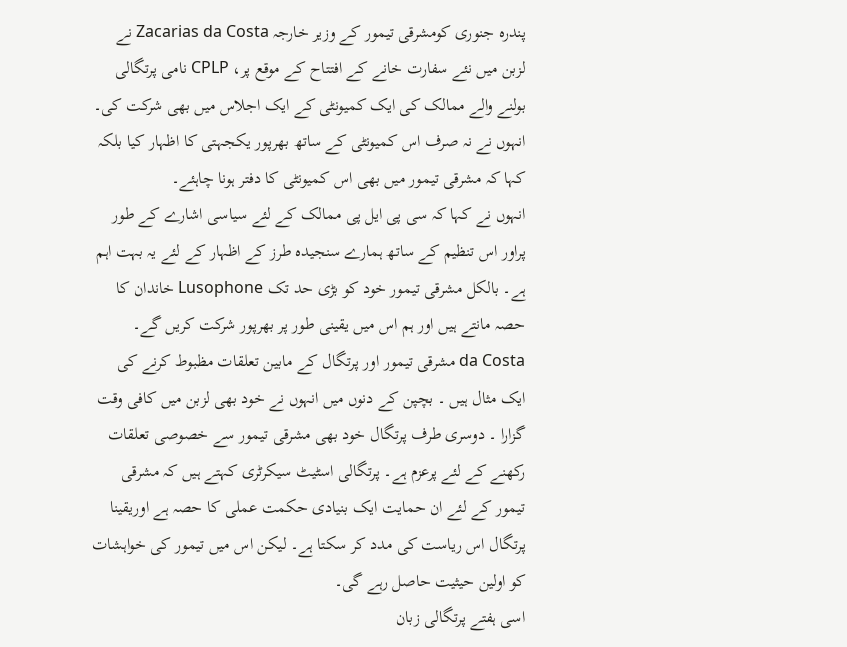پندرہ جنوری کومشرقی تیمور کے وزیر خارجہ Zacarias da Costa نے لزبن میں نئے سفارت خانے کے افتتاح کے موقع پر، CPLP نامی پرتگالی بولنے والے ممالک کی ایک کمیونٹی کے ایک اجلاس میں بھی شرکت کی۔ انہوں نے نہ صرف اس کمیونٹی کے ساتھ بھرپور یکجہتی کا اظہار کیا بلکہ کہا کہ مشرقی تیمور میں بھی اس کمیونٹی کا دفتر ہونا چاہئے۔
انہوں نے کہا کہ سی پی ایل پی ممالک کے لئے سیاسی اشارے کے طور پراور اس تنظیم کے ساتھ ہمارے سنجیدہ طرز کے اظہار کے لئے یہ بہت اہم ہے۔ بالکل مشرقی تیمور خود کو بڑی حد تک Lusophone خاندان کا حصہ مانتے ہیں اور ہم اس میں یقینی طور پر بھرپور شرکت کریں گے۔
da Costa مشرقی تیمور اور پرتگال کے مابین تعلقات مظبوط کرنے کی ایک مثال ہیں ۔ بچپن کے دنوں میں انہوں نے خود بھی لزبن میں کافی وقت گزارا ۔ دوسری طرف پرتگال خود بھی مشرقی تیمور سے خصوصی تعلقات رکھنے کے لئے پرعزم ہے۔ پرتگالی اسٹیٹ سیکرٹری کہتے ہیں کہ مشرقی تیمور کے لئے ان حمایت ایک بنیادی حکمت عملی کا حصہ ہے اوریقینا پرتگال اس ریاست کی مدد کر سکتا ہے۔ لیکن اس میں تیمور کی خواہشات کو اولین حیثیت حاصل رہے گی۔
اسی ہفتے پرتگالی زبان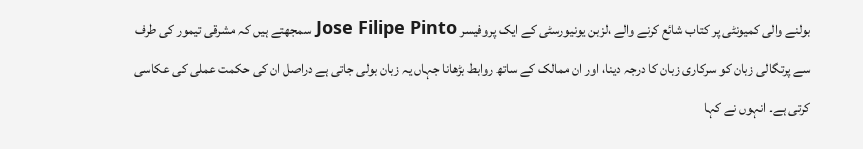بولنے والی کمیونٹی پر کتاب شائع کرنے والے ،لزبن یونیورسٹی کے ایک پروفیسر Jose Filipe Pinto سمجھتے ہیں کہ مشرقی تیمور کی طرف سے پرتگالی زبان کو سرکاری زبان کا درجہ دینا، اور ان ممالک کے ساتھ روابط بڑھانا جہاں یہ زبان بولی جاتی ہے دراصل ان کی حکمت عملی کی عکاسی کرتی ہے۔ انہوں نے کہا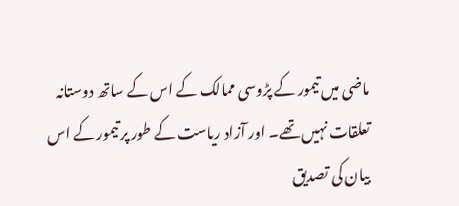ماضی میں تیمور کے پڑوسی ممالک کے اس کے ساتھ دوستانہ تعلقات نہیں تھے۔ اور آزاد ریاست کے طور پر تیمور کے اس بیان کی تصدیق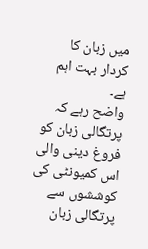میں زبان کا کردار بہت اہم ہے۔
واضح رہے کہ پرتگالی زبان کو فروغ دینی والی اس کمیونٹی کی کوششوں سے پرتگالی زبان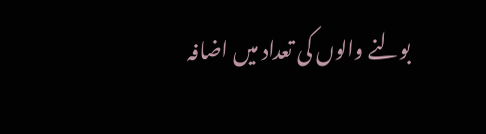بولنے والوں کی تعداد میں اضافہ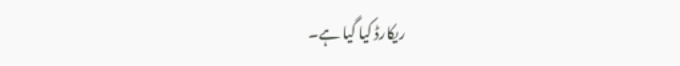ریکارڈ کیا گیا ہے۔